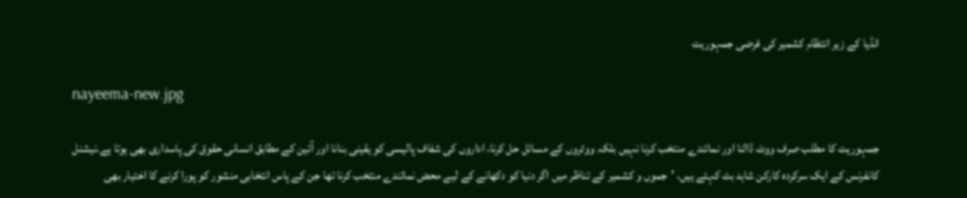انڈیا کے زیر انتظام کشمیر کی فرضی جمہوریت

nayeema-new.jpg

جمہوریت کا مطلب صرف ووٹ ڈالنا اور نمائندے منتخب کرنا نہیں بلکہ ووٹروں کے مسائل حل کرنا، اداروں کی شفاف پالیسی کو یقینی بنانا اور آئین کے مطابق انسانی حقوق کی پاسداری بھی ہوتا ہے۔نیشنل کانفرنس کے ایک سرکردہ کارکن شاہد بٹ کہتے ہیں، ’جموں و کشمیر کے تناظر میں اگر دنیا کو دکھانے کے لیے محض نمائندے منتخب کرنا تھا جن کے پاس انتخابی منشور کو پورا کرنے کا اختیار بھی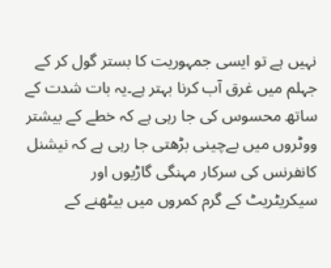نہیں ہے تو ایسی جمہوریت کا بستر گول کر کے جہلم میں غرق آب کرنا بہتر ہے۔یہ بات شدت کے ساتھ محسوس کی جا رہی ہے کہ خطے کے بیشتر ووٹروں میں بےچینی بڑھتی جا رہی ہے کہ نیشنل کانفرنس کی سرکار مہنگی گاڑیوں اور سیکریٹریٹ کے گرم کمروں میں بیٹھنے کے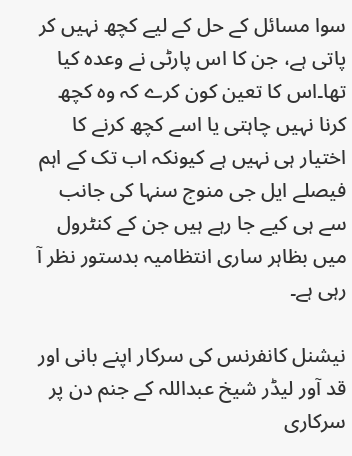سوا مسائل کے حل کے لیے کچھ نہیں کر پاتی ہے، جن کا اس پارٹی نے وعدہ کیا تھا۔اس کا تعین کون کرے کہ وہ کچھ کرنا نہیں چاہتی یا اسے کچھ کرنے کا اختیار ہی نہیں ہے کیونکہ اب تک کے اہم فیصلے ایل جی منوج سنہا کی جانب سے ہی کیے جا رہے ہیں جن کے کنٹرول میں بظاہر ساری انتظامیہ بدستور نظر آ رہی ہے۔

نیشنل کانفرنس کی سرکار اپنے بانی اور قد آور لیڈر شیخ عبداللہ کے جنم دن پر سرکاری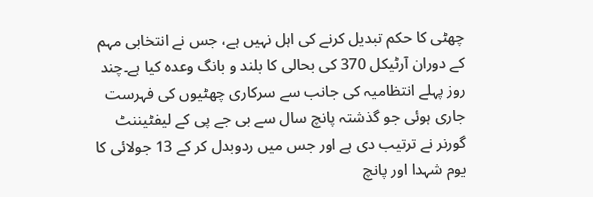چھٹی کا حکم تبدیل کرنے کی اہل نہیں ہے، جس نے انتخابی مہم کے دوران آرٹیکل 370 کی بحالی کا بلند و بانگ وعدہ کیا ہے۔چند روز پہلے انتظامیہ کی جانب سے سرکاری چھٹیوں کی فہرست جاری ہوئی جو گذشتہ پانچ سال سے بی جے پی کے لیفٹیننٹ گورنر نے ترتیب دی ہے اور جس میں ردوبدل کر کے 13 جولائی کا یوم شہدا اور پانچ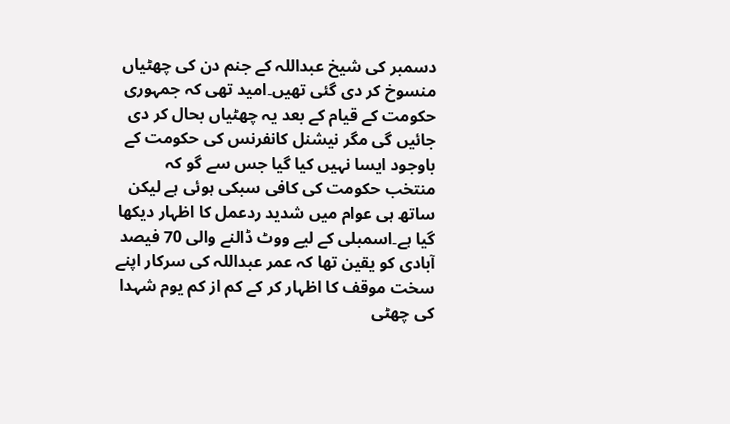دسمبر کی شیخ عبداللہ کے جنم دن کی چھٹیاں منسوخ کر دی گئی تھیں۔امید تھی کہ جمہوری حکومت کے قیام کے بعد یہ چھٹیاں بحال کر دی جائیں گی مگر نیشنل کانفرنس کی حکومت کے باوجود ایسا نہیں کیا گیا جس سے گو کہ منتخب حکومت کی کافی سبکی ہوئی ہے لیکن ساتھ ہی عوام میں شدید ردعمل کا اظہار دیکھا گیا ہے۔اسمبلی کے لیے ووٹ ڈالنے والی 70 فیصد آبادی کو یقین تھا کہ عمر عبداللہ کی سرکار اپنے سخت موقف کا اظہار کر کے کم از کم یوم شہدا کی چھٹی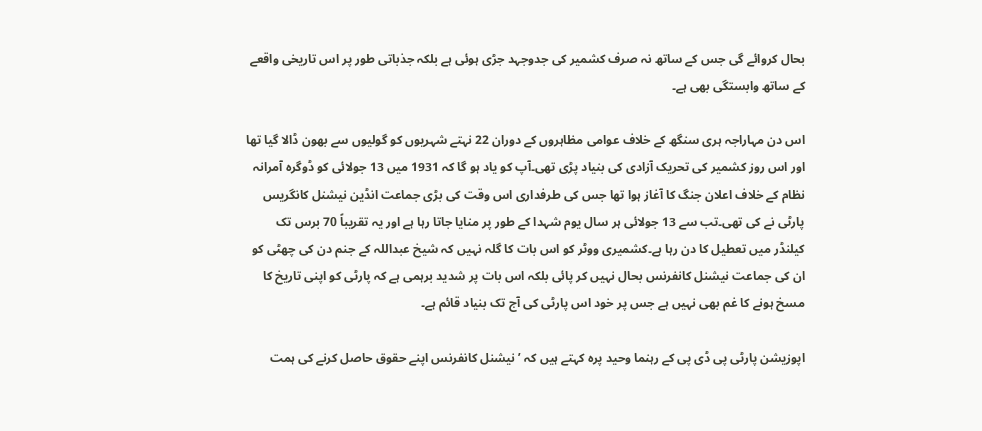بحال کروائے گی جس کے ساتھ نہ صرف کشمیر کی جدوجہد جڑی ہوئی ہے بلکہ جذباتی طور پر اس تاریخی واقعے کے ساتھ وابستگی بھی ہے۔

اس دن مہاراجہ ہری سنگھ کے خلاف عوامی مظاہروں کے دوران 22 نہتے شہریوں کو گولیوں سے بھون ڈالا گیا تھا اور اس روز کشمیر کی تحریک آزادی کی بنیاد پڑی تھی۔آپ کو یاد ہو گا کہ 1931 میں 13 جولائی کو ڈوگرہ آمرانہ نظام کے خلاف اعلان جنگ کا آغاز ہوا تھا جس کی طرفداری اس وقت کی بڑی جماعت انڈین نیشنل کانگریس پارٹی نے کی تھی۔تب سے 13 جولائی ہر سال یوم شہدا کے طور پر منایا جاتا رہا ہے اور یہ تقریباً 70 برس تک کیلنڈر میں تعطیل کا دن رہا ہے۔کشمیری ووٹر کو اس بات کا گلہ نہیں کہ شیخ عبداللہ کے جنم دن کی چھٹی کو ان کی جماعت نیشنل کانفرنس بحال نہیں کر پائی بلکہ اس بات پر شدید برہمی ہے کہ پارٹی کو اپنی تاریخ کا مسخ ہونے کا غم بھی نہیں ہے جس پر خود اس پارٹی کی آج تک بنیاد قائم ہے۔

اپوزیشن پارٹی پی ڈی پی کے رہنما وحید پرہ کہتے ہیں کہ ’نیشنل کانفرنس اپنے حقوق حاصل کرنے کی ہمت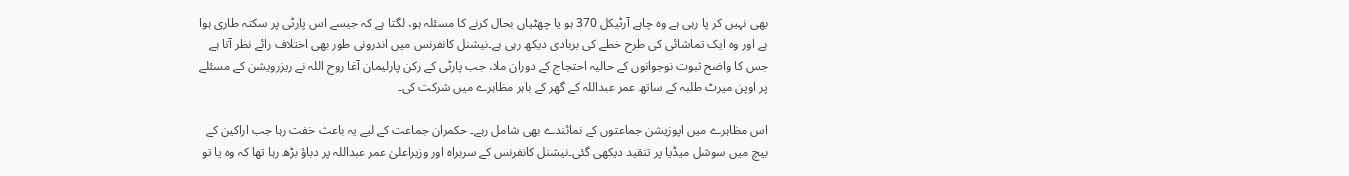بھی نہیں کر پا رہی ہے وہ چاہے آرٹیکل 370 ہو یا چھٹیاں بحال کرنے کا مسئلہ ہو، لگتا ہے کہ جیسے اس پارٹی پر سکتہ طاری ہوا ہے اور وہ ایک تماشائی کی طرح خطے کی بربادی دیکھ رہی ہے۔نیشنل کانفرنس میں اندرونی طور بھی اختلاف رائے نظر آتا ہے جس کا واضح ثبوت نوجوانوں کے حالیہ احتجاج کے دوران ملا، جب پارٹی کے رکن پارلیمان آغا روح اللہ نے ریزرویشن کے مسئلے پر اوپن میرٹ طلبہ کے ساتھ عمر عبداللہ کے گھر کے باہر مظاہرے میں شرکت کی۔

اس مظاہرے میں اپوزیشن جماعتوں کے نمائندے بھی شامل رہے۔ حکمران جماعت کے لیے یہ باعث خفت رہا جب اراکین کے بیچ میں سوشل میڈیا پر تنقید دیکھی گئی۔نیشنل کانفرنس کے سربراہ اور وزیراعلیٰ عمر عبداللہ پر دباؤ بڑھ رہا تھا کہ وہ یا تو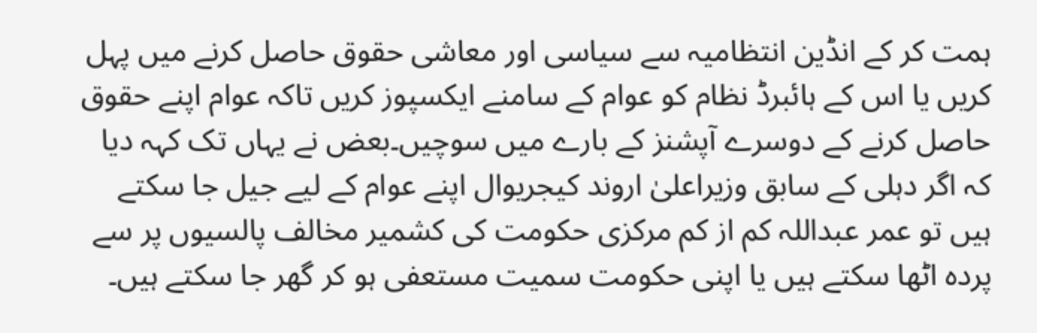ہمت کر کے انڈین انتظامیہ سے سیاسی اور معاشی حقوق حاصل کرنے میں پہل کریں یا اس کے ہائبرڈ نظام کو عوام کے سامنے ایکسپوز کریں تاکہ عوام اپنے حقوق حاصل کرنے کے دوسرے آپشنز کے بارے میں سوچیں۔بعض نے یہاں تک کہہ دیا کہ اگر دہلی کے سابق وزیراعلیٰ اروند کیجریوال اپنے عوام کے لیے جیل جا سکتے ہیں تو عمر عبداللہ کم از کم مرکزی حکومت کی کشمیر مخالف پالسیوں پر سے پردہ اٹھا سکتے ہیں یا اپنی حکومت سمیت مستعفی ہو کر گھر جا سکتے ہیں۔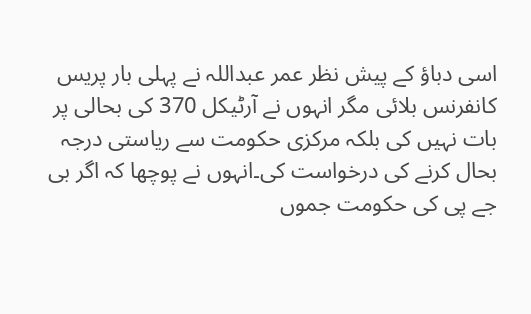اسی دباؤ کے پیش نظر عمر عبداللہ نے پہلی بار پریس کانفرنس بلائی مگر انہوں نے آرٹیکل 370 کی بحالی پر بات نہیں کی بلکہ مرکزی حکومت سے ریاستی درجہ بحال کرنے کی درخواست کی۔انہوں نے پوچھا کہ اگر بی جے پی کی حکومت جموں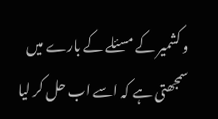و کشمیر کے مسئلے کے بارے میں سمجھتی ہے کہ اسے اب حل کر لیا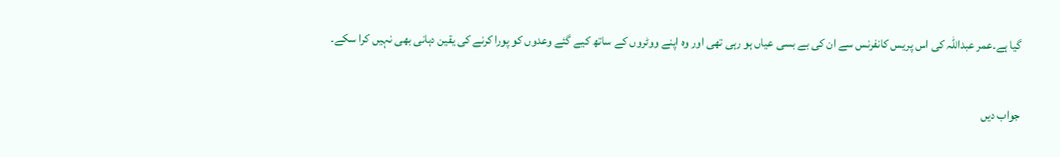گیا ہے۔عمر عبداللہ کی اس پریس کانفرنس سے ان کی بے بسی عیاں ہو رہی تھی اور وہ اپنے ووٹروں کے ساتھ کیے گئے وعدوں کو پورا کرنے کی یقین دہانی بھی نہیں کرا سکے۔

جواب دیں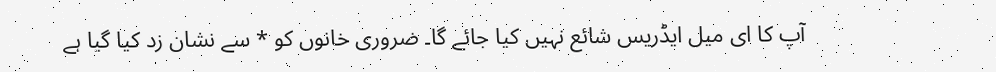آپ کا ای میل ایڈریس شائع نہیں کیا جائے گا۔ ضروری خانوں کو * سے نشان زد کیا گیا ہے